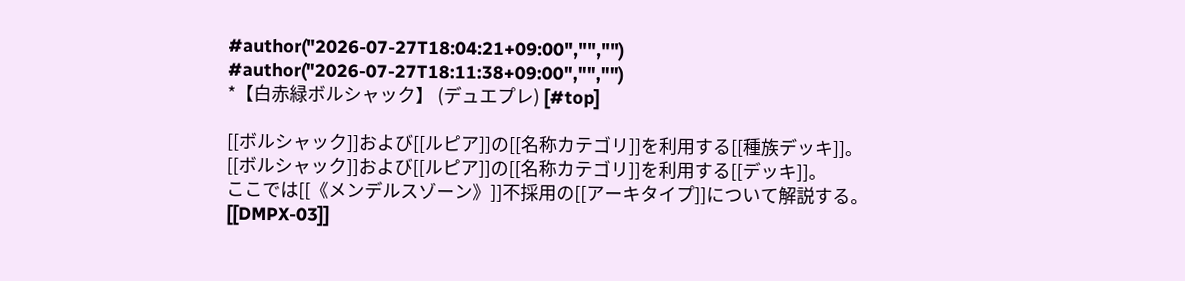#author("2026-07-27T18:04:21+09:00","","")
#author("2026-07-27T18:11:38+09:00","","")
*【白赤緑ボルシャック】 (デュエプレ) [#top]

[[ボルシャック]]および[[ルピア]]の[[名称カテゴリ]]を利用する[[種族デッキ]]。
[[ボルシャック]]および[[ルピア]]の[[名称カテゴリ]]を利用する[[デッキ]]。
ここでは[[《メンデルスゾーン》]]不採用の[[アーキタイプ]]について解説する。
[[DMPX-03]]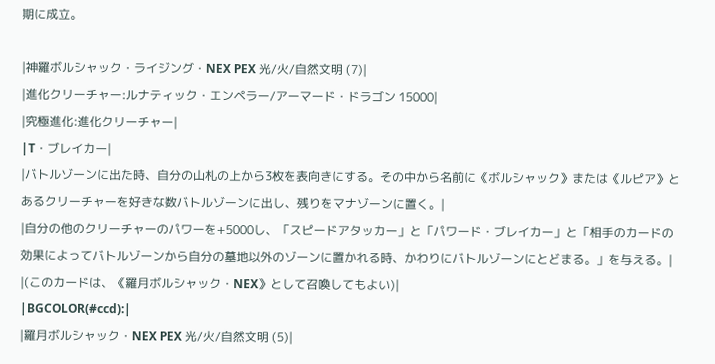期に成立。

|神羅ボルシャック・ライジング・NEX PEX 光/火/自然文明 (7)|
|進化クリーチャー:ルナティック・エンペラー/アーマード・ドラゴン 15000|
|究極進化:進化クリーチャー|
|T・ブレイカー|
|バトルゾーンに出た時、自分の山札の上から3枚を表向きにする。その中から名前に《ボルシャック》または《ルピア》とあるクリーチャーを好きな数バトルゾーンに出し、残りをマナゾーンに置く。|
|自分の他のクリーチャーのパワーを+5000し、「スピードアタッカー」と「パワード・ブレイカー」と「相手のカードの効果によってバトルゾーンから自分の墓地以外のゾーンに置かれる時、かわりにバトルゾーンにとどまる。」を与える。|
|(このカードは、《羅月ボルシャック・NEX》として召喚してもよい)|
|BGCOLOR(#ccd):|
|羅月ボルシャック・NEX PEX 光/火/自然文明 (5)|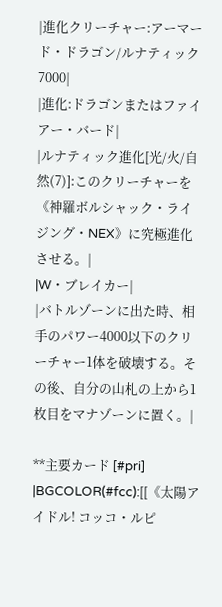|進化クリーチャー:アーマード・ドラゴン/ルナティック 7000|
|進化:ドラゴンまたはファイアー・バード|
|ルナティック進化[光/火/自然(7)]:このクリーチャーを《神羅ボルシャック・ライジング・NEX》に究極進化させる。|
|W・ブレイカー|
|バトルゾーンに出た時、相手のパワー4000以下のクリーチャー1体を破壊する。その後、自分の山札の上から1枚目をマナゾーンに置く。|

**主要カード [#pri]
|BGCOLOR(#fcc):[[《太陽アイドル! コッコ・ルピ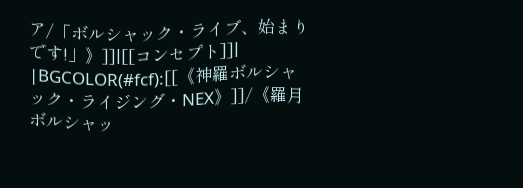ア/「ボルシャック・ライブ、始まりです!」》]]|[[コンセプト]]|
|BGCOLOR(#fcf):[[《神羅ボルシャック・ライジング・NEX》]]/《羅月ボルシャッ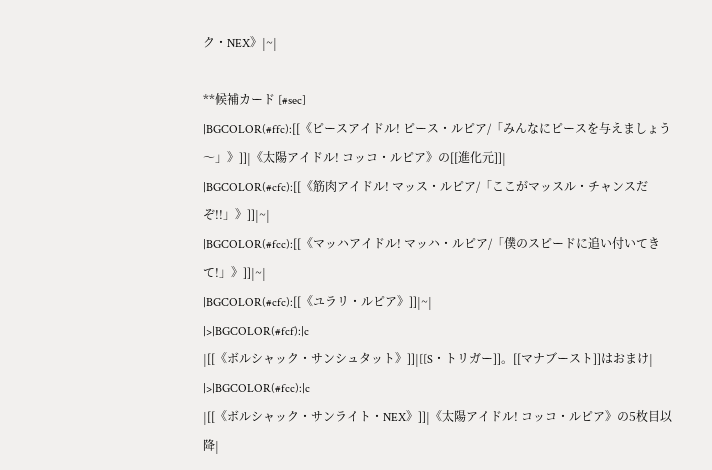ク・NEX》|~|

**候補カード [#sec]
|BGCOLOR(#ffc):[[《ピースアイドル! ピース・ルピア/「みんなにピースを与えましょう〜」》]]|《太陽アイドル! コッコ・ルピア》の[[進化元]]|
|BGCOLOR(#cfc):[[《筋肉アイドル! マッス・ルピア/「ここがマッスル・チャンスだぞ!!」》]]|~|
|BGCOLOR(#fcc):[[《マッハアイドル! マッハ・ルピア/「僕のスピードに追い付いてきて!」》]]|~|
|BGCOLOR(#cfc):[[《ユラリ・ルピア》]]|~|
|>|BGCOLOR(#fcf):|c
|[[《ボルシャック・サンシュタット》]]|[[S・トリガー]]。[[マナブースト]]はおまけ|
|>|BGCOLOR(#fcc):|c
|[[《ボルシャック・サンライト・NEX》]]|《太陽アイドル! コッコ・ルピア》の5枚目以降|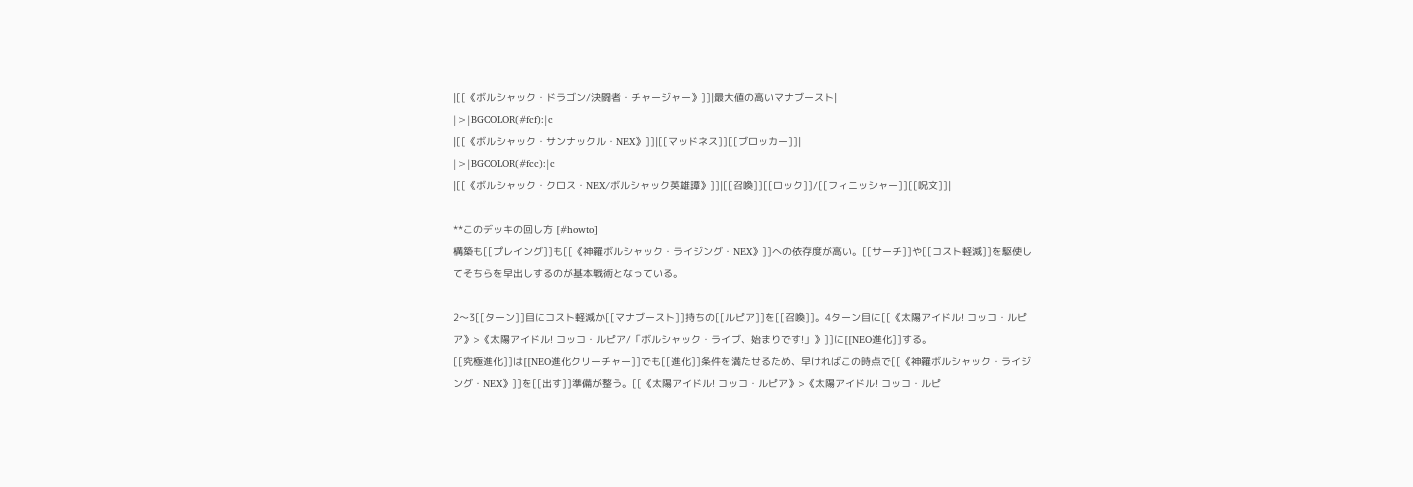|[[《ボルシャック・ドラゴン/決闘者・チャージャー》]]|最大値の高いマナブースト|
|>|BGCOLOR(#fcf):|c
|[[《ボルシャック・サンナックル・NEX》]]|[[マッドネス]][[ブロッカー]]|
|>|BGCOLOR(#fcc):|c
|[[《ボルシャック・クロス・NEX/ボルシャック英雄譚》]]|[[召喚]][[ロック]]/[[フィニッシャー]][[呪文]]|

**このデッキの回し方 [#howto]
構築も[[プレイング]]も[[《神羅ボルシャック・ライジング・NEX》]]への依存度が高い。[[サーチ]]や[[コスト軽減]]を駆使してそちらを早出しするのが基本戦術となっている。

2〜3[[ターン]]目にコスト軽減か[[マナブースト]]持ちの[[ルピア]]を[[召喚]]。4ターン目に[[《太陽アイドル! コッコ・ルピア》>《太陽アイドル! コッコ・ルピア/「ボルシャック・ライブ、始まりです!」》]]に[[NEO進化]]する。
[[究極進化]]は[[NEO進化クリーチャー]]でも[[進化]]条件を満たせるため、早ければこの時点で[[《神羅ボルシャック・ライジング・NEX》]]を[[出す]]準備が整う。[[《太陽アイドル! コッコ・ルピア》>《太陽アイドル! コッコ・ルピ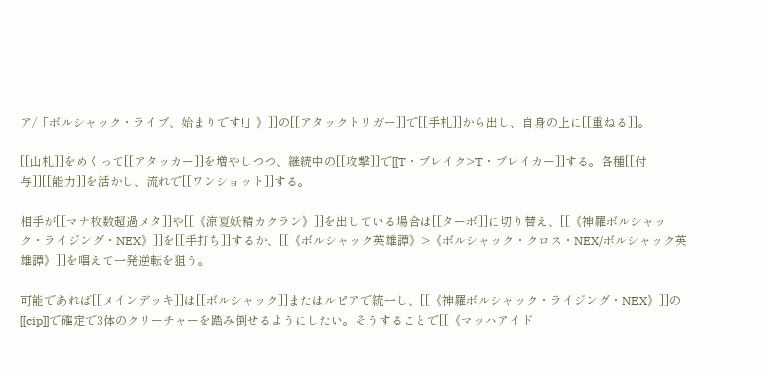ア/「ボルシャック・ライブ、始まりです!」》]]の[[アタックトリガー]]で[[手札]]から出し、自身の上に[[重ねる]]。

[[山札]]をめくって[[アタッカー]]を増やしつつ、継続中の[[攻撃]]で[[T・ブレイク>T・ブレイカー]]する。各種[[付与]][[能力]]を活かし、流れで[[ワンショット]]する。

相手が[[マナ枚数超過メタ]]や[[《涼夏妖精カクラン》]]を出している場合は[[ターボ]]に切り替え、[[《神羅ボルシャック・ライジング・NEX》]]を[[手打ち]]するか、[[《ボルシャック英雄譚》>《ボルシャック・クロス・NEX/ボルシャック英雄譚》]]を唱えて一発逆転を狙う。

可能であれば[[メインデッキ]]は[[ボルシャック]]またはルピアで統一し、[[《神羅ボルシャック・ライジング・NEX》]]の[[cip]]で確定で3体のクリーチャーを踏み倒せるようにしたい。そうすることで[[《マッハアイド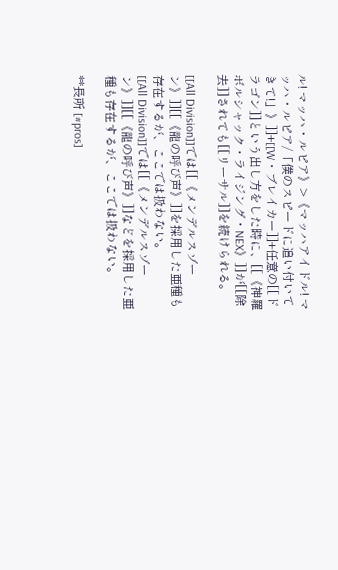ル! マッハ・ルピア》>《マッハアイドル! マッハ・ルピア/「僕のスピードに追い付いてきて!」》]]+[[W・ブレイカー]]+任意の[[ドラゴン]]という出し方をした時に、[[《神羅ボルシャック・ライジング・NEX》]]が[[除去]]されても[[リーサル]]を続けられる。

[[All Division]]では[[《メンデルスゾーン》]][[《龍の呼び声》]]を採用した亜種も存在するが、ここでは扱わない。
[[All Division]]では[[《メンデルスゾーン》]][[《龍の呼び声》]]などを採用した亜種も存在するが、ここでは扱わない。

**長所 [#pros]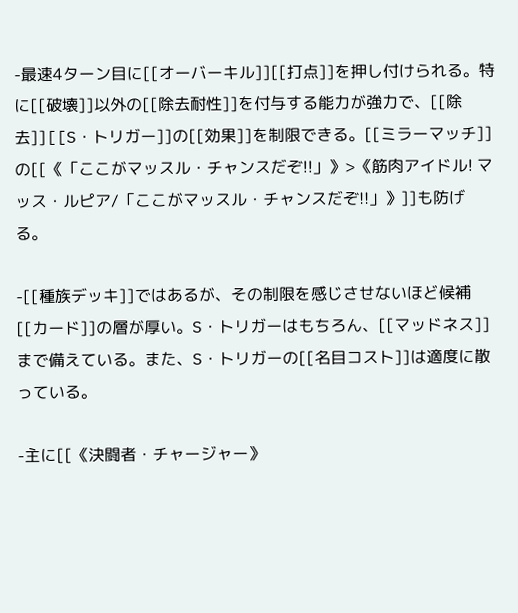-最速4ターン目に[[オーバーキル]][[打点]]を押し付けられる。特に[[破壊]]以外の[[除去耐性]]を付与する能力が強力で、[[除去]][[S・トリガー]]の[[効果]]を制限できる。[[ミラーマッチ]]の[[《「ここがマッスル・チャンスだぞ!!」》>《筋肉アイドル! マッス・ルピア/「ここがマッスル・チャンスだぞ!!」》]]も防げる。

-[[種族デッキ]]ではあるが、その制限を感じさせないほど候補[[カード]]の層が厚い。S・トリガーはもちろん、[[マッドネス]]まで備えている。また、S・トリガーの[[名目コスト]]は適度に散っている。

-主に[[《決闘者・チャージャー》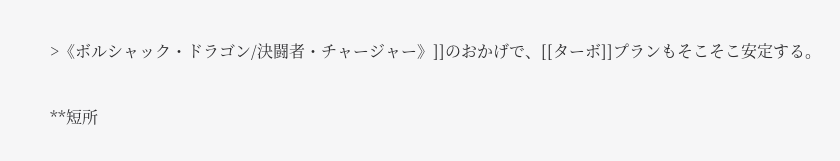>《ボルシャック・ドラゴン/決闘者・チャージャー》]]のおかげで、[[ターボ]]プランもそこそこ安定する。

**短所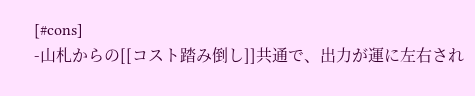[#cons]
-山札からの[[コスト踏み倒し]]共通で、出力が運に左右され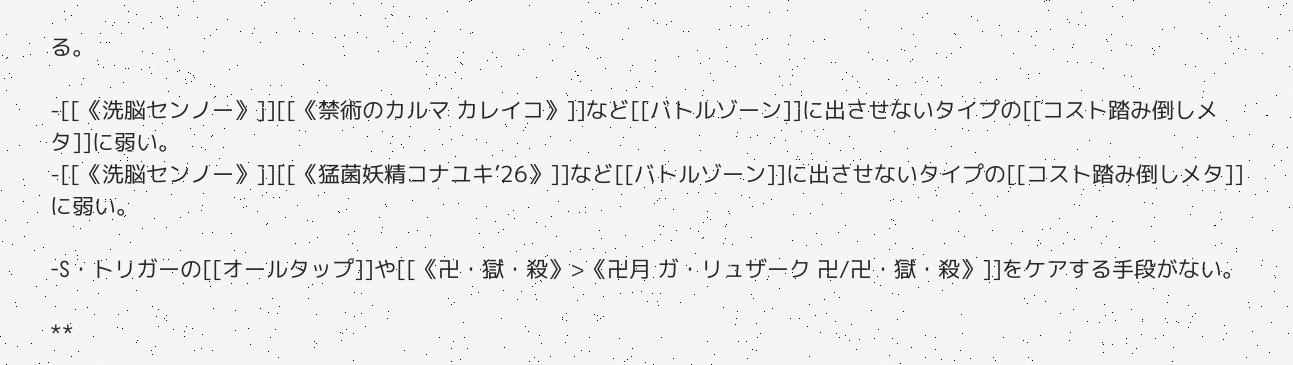る。

-[[《洗脳センノー》]][[《禁術のカルマ カレイコ》]]など[[バトルゾーン]]に出させないタイプの[[コスト踏み倒しメタ]]に弱い。
-[[《洗脳センノー》]][[《猛菌妖精コナユキ’26》]]など[[バトルゾーン]]に出させないタイプの[[コスト踏み倒しメタ]]に弱い。

-S・トリガーの[[オールタップ]]や[[《卍・獄・殺》>《卍月 ガ・リュザーク 卍/卍・獄・殺》]]をケアする手段がない。

**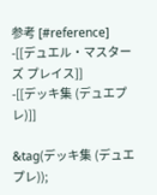参考 [#reference]
-[[デュエル・マスターズ プレイス]]
-[[デッキ集 (デュエプレ)]]

&tag(デッキ集 (デュエプレ));